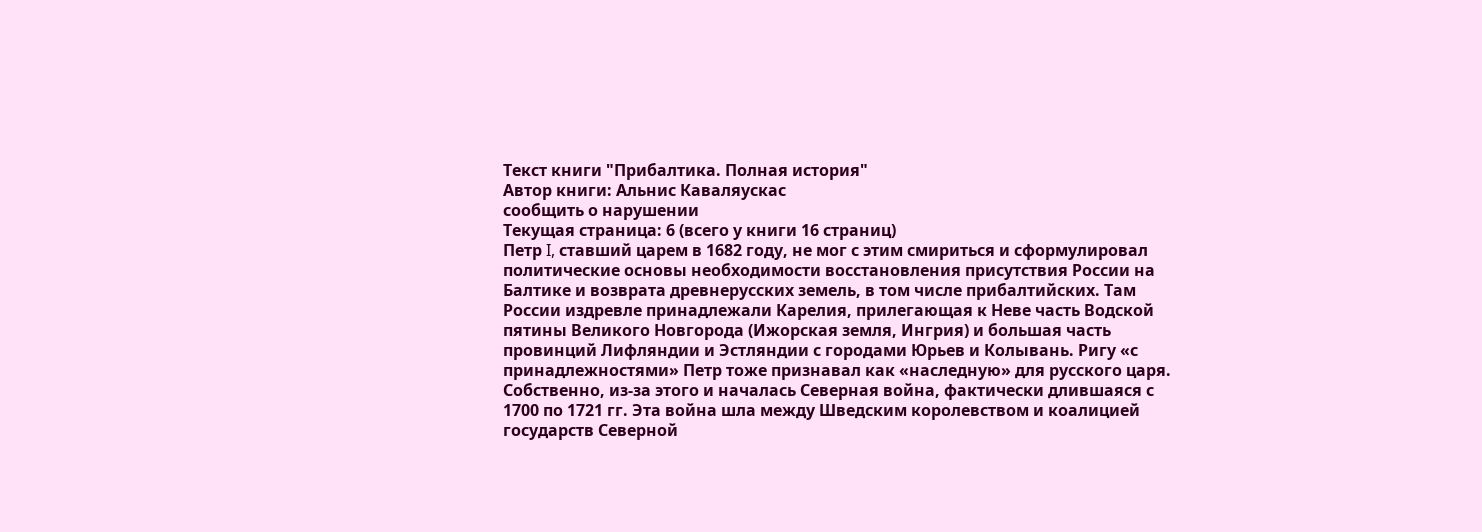Текст книги "Прибалтика. Полная история"
Автор книги: Альнис Каваляускас
сообщить о нарушении
Текущая страница: 6 (всего у книги 16 страниц)
Петр I, ставший царем в 1682 году, не мог с этим смириться и сформулировал политические основы необходимости восстановления присутствия России на Балтике и возврата древнерусских земель, в том числе прибалтийских. Там России издревле принадлежали Карелия, прилегающая к Неве часть Водской пятины Великого Новгорода (Ижорская земля, Ингрия) и большая часть провинций Лифляндии и Эстляндии с городами Юрьев и Колывань. Ригу «с принадлежностями» Петр тоже признавал как «наследную» для русского царя.
Собственно, из-за этого и началась Северная война, фактически длившаяся с 1700 по 1721 гг. Эта война шла между Шведским королевством и коалицией государств Северной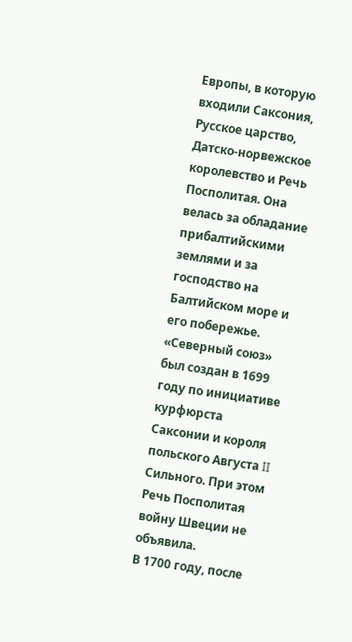Европы, в которую входили Саксония, Русское царство, Датско-норвежское королевство и Речь Посполитая. Она велась за обладание прибалтийскими землями и за господство на Балтийском море и его побережье.
«Северный союз» был создан в 1699 году по инициативе курфюрста Саксонии и короля польского Августа II Сильного. При этом Речь Посполитая войну Швеции не объявила.
В 1700 году, после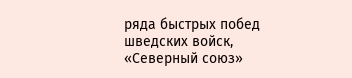ряда быстрых побед шведских войск, «Северный союз»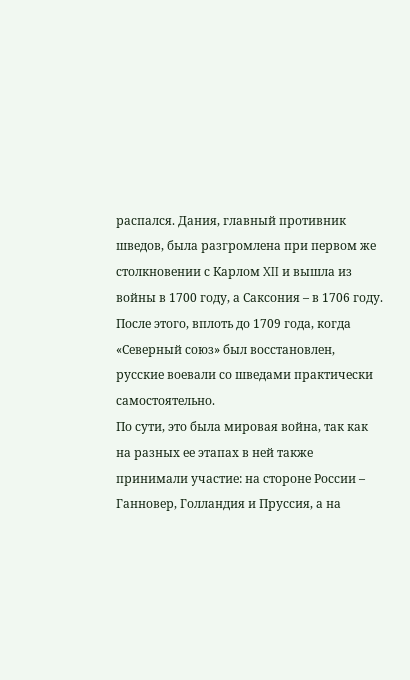распался. Дания, главный противник шведов, была разгромлена при первом же столкновении с Карлом XII и вышла из войны в 1700 году, а Саксония – в 1706 году. После этого, вплоть до 1709 года, когда «Северный союз» был восстановлен, русские воевали со шведами практически самостоятельно.
По сути, это была мировая война, так как на разных ее этапах в ней также принимали участие: на стороне России – Ганновер, Голландия и Пруссия, а на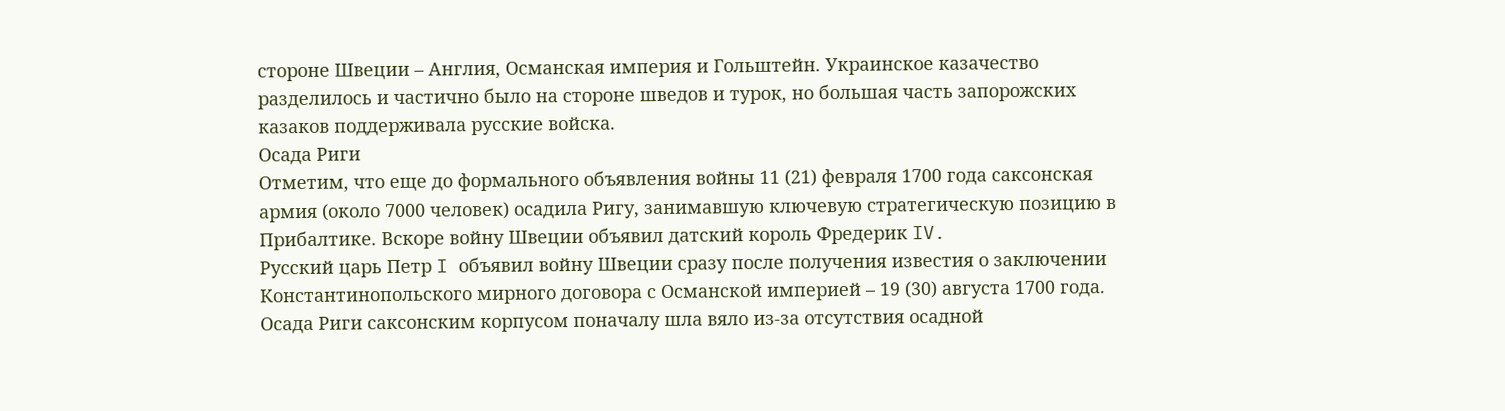стороне Швеции – Англия, Османская империя и Гольштейн. Украинское казачество разделилось и частично было на стороне шведов и турок, но большая часть запорожских казаков поддерживала русские войска.
Осада Риги
Отметим, что еще до формального объявления войны 11 (21) февраля 1700 года саксонская армия (около 7000 человек) осадила Ригу, занимавшую ключевую стратегическую позицию в Прибалтике. Вскоре войну Швеции объявил датский король Фредерик IV.
Русский царь Петр I объявил войну Швеции сразу после получения известия о заключении Константинопольского мирного договора с Османской империей – 19 (30) августа 1700 года.
Осада Риги саксонским корпусом поначалу шла вяло из-за отсутствия осадной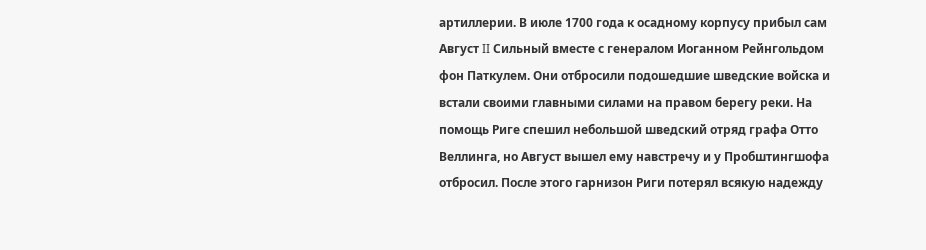артиллерии. В июле 1700 года к осадному корпусу прибыл сам Август II Сильный вместе с генералом Иоганном Рейнгольдом фон Паткулем. Они отбросили подошедшие шведские войска и встали своими главными силами на правом берегу реки. На помощь Риге спешил небольшой шведский отряд графа Отто Веллинга, но Август вышел ему навстречу и у Пробштингшофа отбросил. После этого гарнизон Риги потерял всякую надежду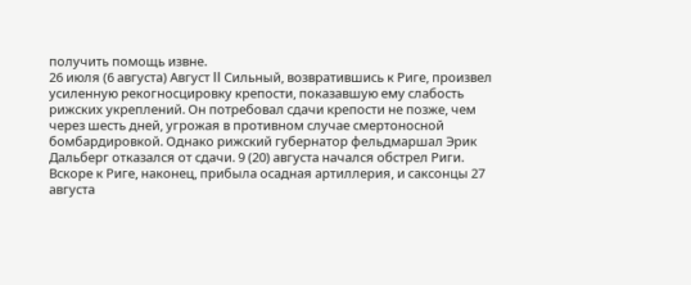получить помощь извне.
26 июля (6 августа) Август II Сильный, возвратившись к Риге, произвел усиленную рекогносцировку крепости, показавшую ему слабость рижских укреплений. Он потребовал сдачи крепости не позже, чем через шесть дней, угрожая в противном случае смертоносной бомбардировкой. Однако рижский губернатор фельдмаршал Эрик Дальберг отказался от сдачи. 9 (20) августа начался обстрел Риги.
Вскоре к Риге, наконец, прибыла осадная артиллерия, и саксонцы 27 августа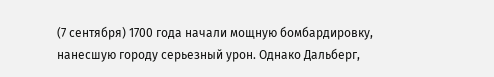(7 сентября) 1700 года начали мощную бомбардировку, нанесшую городу серьезный урон. Однако Дальберг,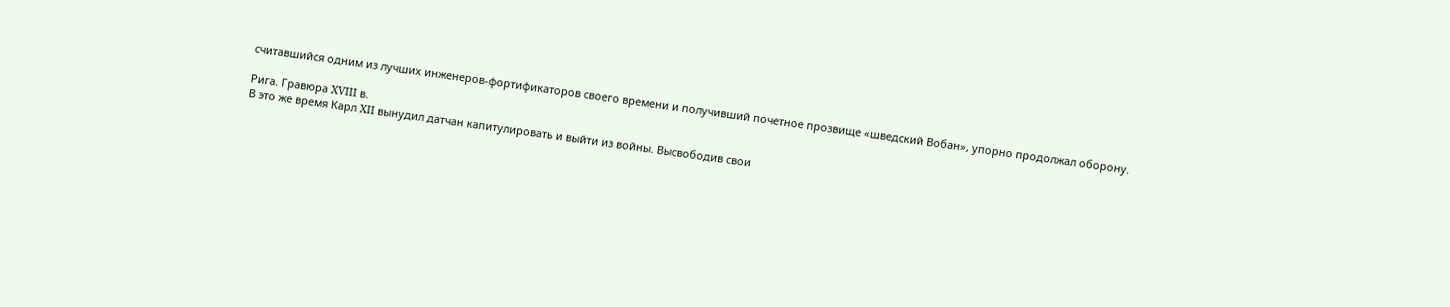считавшийся одним из лучших инженеров-фортификаторов своего времени и получивший почетное прозвище «шведский Вобан», упорно продолжал оборону.

Рига. Гравюра XVIII в.
В это же время Карл XII вынудил датчан капитулировать и выйти из войны. Высвободив свои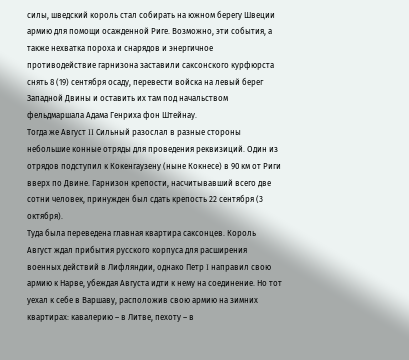силы, шведский король стал собирать на южном берегу Швеции армию для помощи осажденной Риге. Возможно, эти события, а также нехватка пороха и снарядов и энергичное противодействие гарнизона заставили саксонского курфюрста снять 8 (19) сентября осаду, перевести войска на левый берег Западной Двины и оставить их там под начальством фельдмаршала Адама Генриха фон Штейнау.
Тогда же Август II Сильный разослал в разные стороны небольшие конные отряды для проведения реквизиций. Один из отрядов подступил к Кокенгаузену (ныне Кокнесе) в 90 км от Риги вверх по Двине. Гарнизон крепости, насчитывавший всего две сотни человек, принужден был сдать крепость 22 сентября (3 октября).
Туда была переведена главная квартира саксонцев. Король Август ждал прибытия русского корпуса для расширения военных действий в Лифляндии, однако Петр I направил свою армию к Нарве, убеждая Августа идти к нему на соединение. Но тот уехал к себе в Варшаву, расположив свою армию на зимних квартирах: кавалерию – в Литве, пехоту – в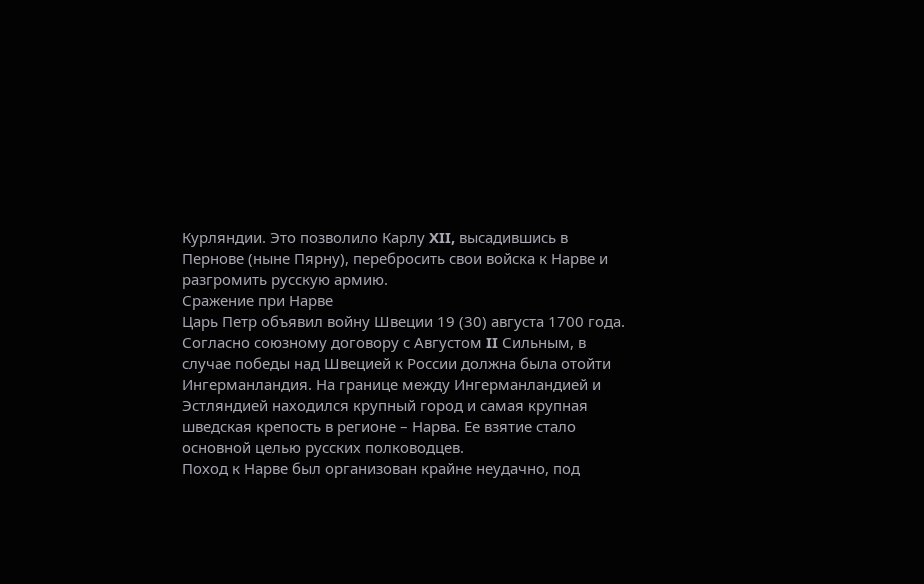Курляндии. Это позволило Карлу XII, высадившись в Пернове (ныне Пярну), перебросить свои войска к Нарве и разгромить русскую армию.
Сражение при Нарве
Царь Петр объявил войну Швеции 19 (30) августа 1700 года.
Согласно союзному договору с Августом II Сильным, в случае победы над Швецией к России должна была отойти Ингерманландия. На границе между Ингерманландией и Эстляндией находился крупный город и самая крупная шведская крепость в регионе – Нарва. Ее взятие стало основной целью русских полководцев.
Поход к Нарве был организован крайне неудачно, под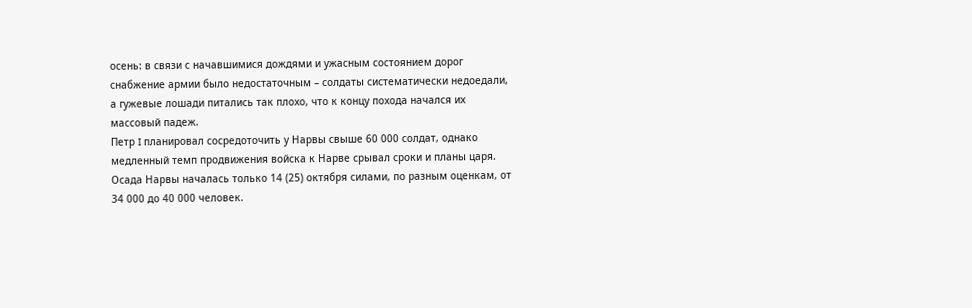осень: в связи с начавшимися дождями и ужасным состоянием дорог снабжение армии было недостаточным – солдаты систематически недоедали, а гужевые лошади питались так плохо, что к концу похода начался их массовый падеж.
Петр I планировал сосредоточить у Нарвы свыше 60 000 солдат, однако медленный темп продвижения войска к Нарве срывал сроки и планы царя.
Осада Нарвы началась только 14 (25) октября силами, по разным оценкам, от 34 000 до 40 000 человек.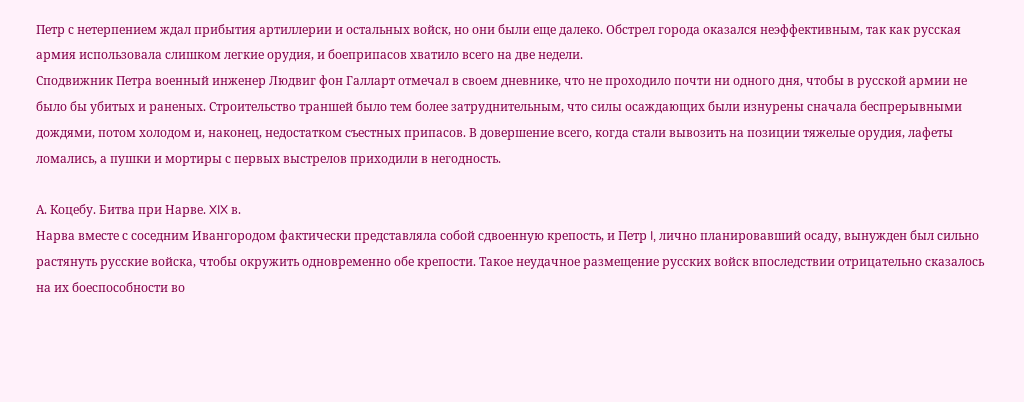Петр с нетерпением ждал прибытия артиллерии и остальных войск, но они были еще далеко. Обстрел города оказался неэффективным, так как русская армия использовала слишком легкие орудия, и боеприпасов хватило всего на две недели.
Сподвижник Петра военный инженер Людвиг фон Галларт отмечал в своем дневнике, что не проходило почти ни одного дня, чтобы в русской армии не было бы убитых и раненых. Строительство траншей было тем более затруднительным, что силы осаждающих были изнурены сначала беспрерывными дождями, потом холодом и, наконец, недостатком съестных припасов. В довершение всего, когда стали вывозить на позиции тяжелые орудия, лафеты ломались, а пушки и мортиры с первых выстрелов приходили в негодность.

А. Коцебу. Битва при Нарве. XIX в.
Нарва вместе с соседним Ивангородом фактически представляла собой сдвоенную крепость, и Петр I, лично планировавший осаду, вынужден был сильно растянуть русские войска, чтобы окружить одновременно обе крепости. Такое неудачное размещение русских войск впоследствии отрицательно сказалось на их боеспособности во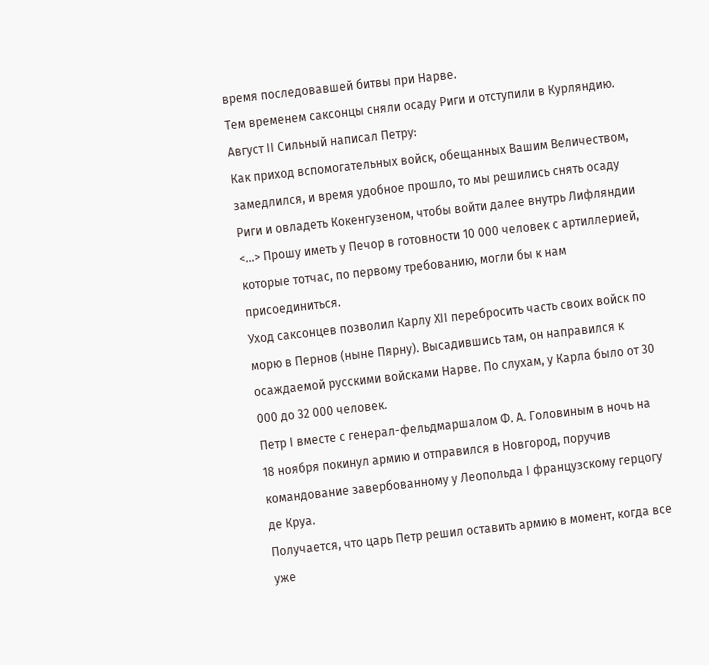время последовавшей битвы при Нарве.
Тем временем саксонцы сняли осаду Риги и отступили в Курляндию. Август II Сильный написал Петру:
Как приход вспомогательных войск, обещанных Вашим Величеством, замедлился, и время удобное прошло, то мы решились снять осаду Риги и овладеть Кокенгузеном, чтобы войти далее внутрь Лифляндии <…> Прошу иметь у Печор в готовности 10 000 человек с артиллерией, которые тотчас, по первому требованию, могли бы к нам присоединиться.
Уход саксонцев позволил Карлу XII перебросить часть своих войск по морю в Пернов (ныне Пярну). Высадившись там, он направился к осаждаемой русскими войсками Нарве. По слухам, у Карла было от 30 000 до 32 000 человек.
Петр I вместе с генерал-фельдмаршалом Ф. А. Головиным в ночь на 18 ноября покинул армию и отправился в Новгород, поручив командование завербованному у Леопольда I французскому герцогу де Круа.
Получается, что царь Петр решил оставить армию в момент, когда все уже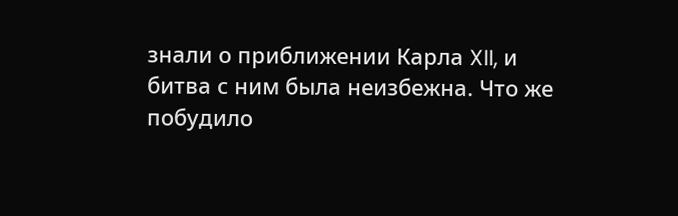знали о приближении Карла XII, и битва с ним была неизбежна. Что же побудило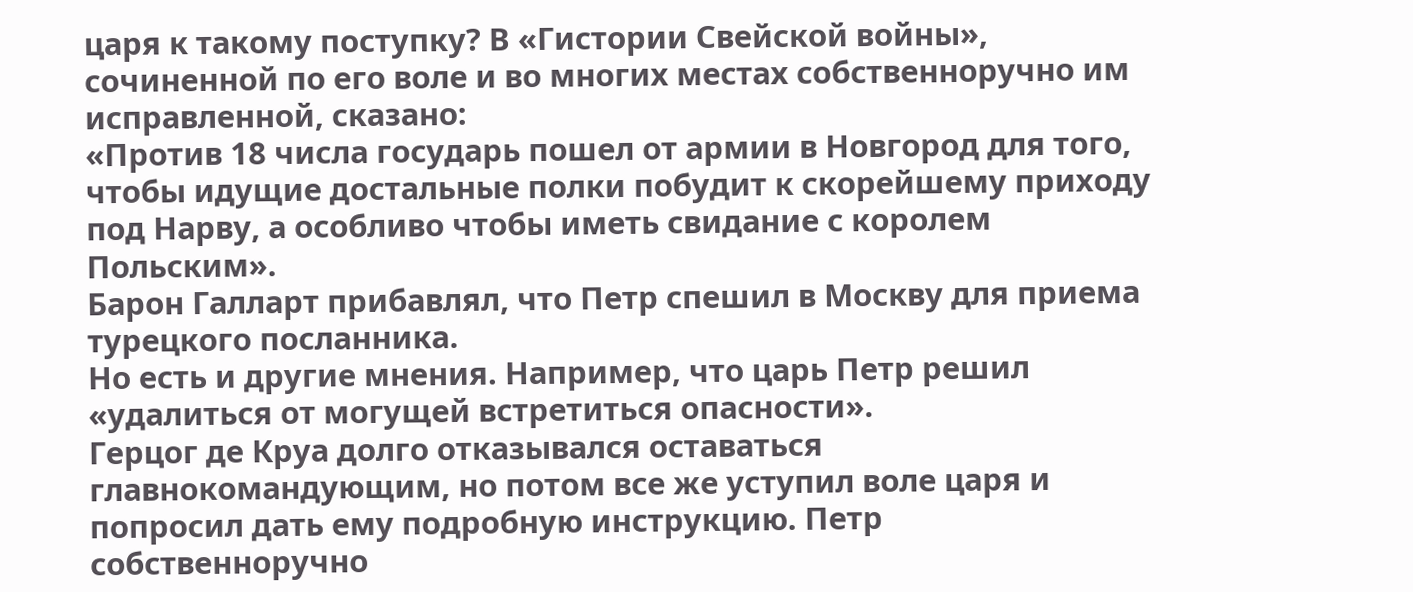царя к такому поступку? В «Гистории Свейской войны», сочиненной по его воле и во многих местах собственноручно им исправленной, сказано:
«Против 18 числа государь пошел от армии в Новгород для того, чтобы идущие достальные полки побудит к скорейшему приходу под Нарву, а особливо чтобы иметь свидание с королем Польским».
Барон Галларт прибавлял, что Петр спешил в Москву для приема турецкого посланника.
Но есть и другие мнения. Например, что царь Петр решил «удалиться от могущей встретиться опасности».
Герцог де Круа долго отказывался оставаться главнокомандующим, но потом все же уступил воле царя и попросил дать ему подробную инструкцию. Петр собственноручно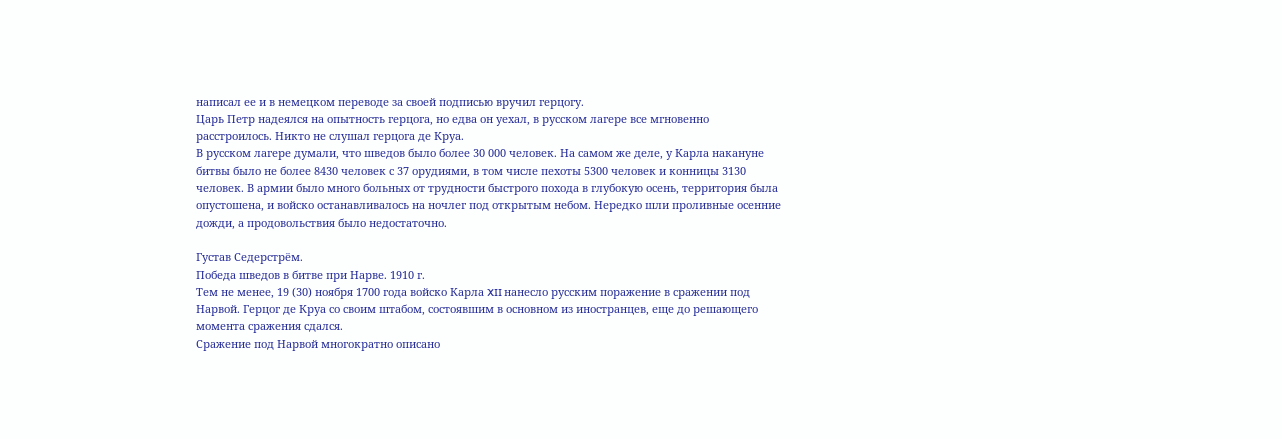написал ее и в немецком переводе за своей подписью вручил герцогу.
Царь Петр надеялся на опытность герцога, но едва он уехал, в русском лагере все мгновенно расстроилось. Никто не слушал герцога де Круа.
В русском лагере думали, что шведов было более 30 000 человек. На самом же деле, у Карла накануне битвы было не более 8430 человек с 37 орудиями, в том числе пехоты 5300 человек и конницы 3130 человек. В армии было много больных от трудности быстрого похода в глубокую осень, территория была опустошена, и войско останавливалось на ночлег под открытым небом. Нередко шли проливные осенние дожди, а продовольствия было недостаточно.

Густав Седерстрём.
Победа шведов в битве при Нарве. 1910 г.
Тем не менее, 19 (30) ноября 1700 года войско Карла XII нанесло русским поражение в сражении под Нарвой. Герцог де Круа со своим штабом, состоявшим в основном из иностранцев, еще до решающего момента сражения сдался.
Сражение под Нарвой многократно описано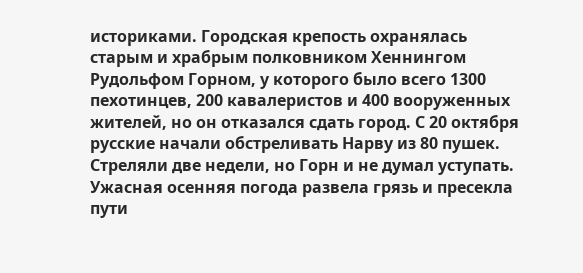историками. Городская крепость охранялась старым и храбрым полковником Хеннингом Рудольфом Горном, у которого было всего 1300 пехотинцев, 200 кавалеристов и 400 вооруженных жителей, но он отказался сдать город. С 20 октября русские начали обстреливать Нарву из 80 пушек. Стреляли две недели, но Горн и не думал уступать.
Ужасная осенняя погода развела грязь и пресекла пути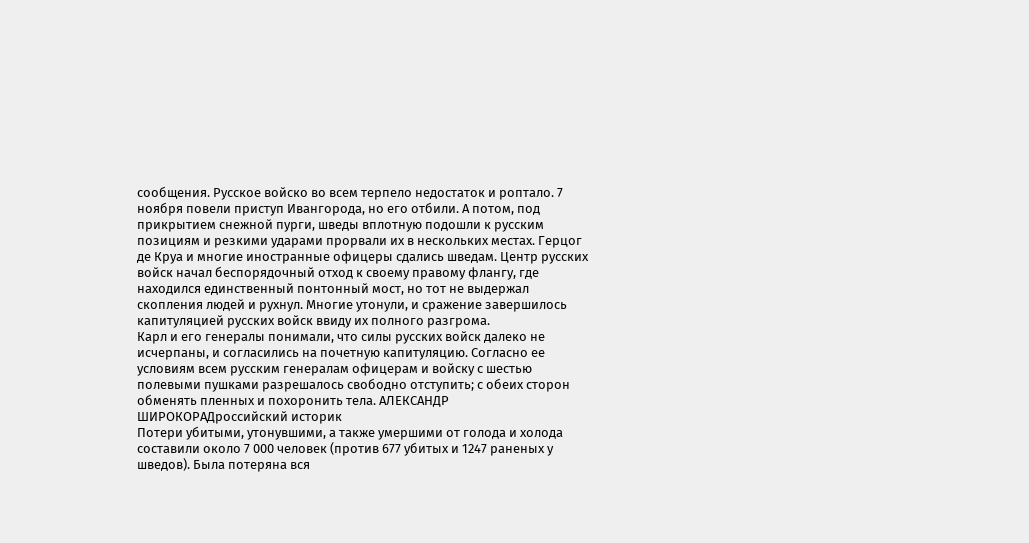сообщения. Русское войско во всем терпело недостаток и роптало. 7 ноября повели приступ Ивангорода, но его отбили. А потом, под прикрытием снежной пурги, шведы вплотную подошли к русским позициям и резкими ударами прорвали их в нескольких местах. Герцог де Круа и многие иностранные офицеры сдались шведам. Центр русских войск начал беспорядочный отход к своему правому флангу, где находился единственный понтонный мост, но тот не выдержал скопления людей и рухнул. Многие утонули, и сражение завершилось капитуляцией русских войск ввиду их полного разгрома.
Карл и его генералы понимали, что силы русских войск далеко не исчерпаны, и согласились на почетную капитуляцию. Согласно ее условиям всем русским генералам офицерам и войску с шестью полевыми пушками разрешалось свободно отступить; с обеих сторон обменять пленных и похоронить тела. АЛЕКСАНДР ШИРОКОРАДроссийский историк
Потери убитыми, утонувшими, а также умершими от голода и холода составили около 7 000 человек (против 677 убитых и 1247 раненых у шведов). Была потеряна вся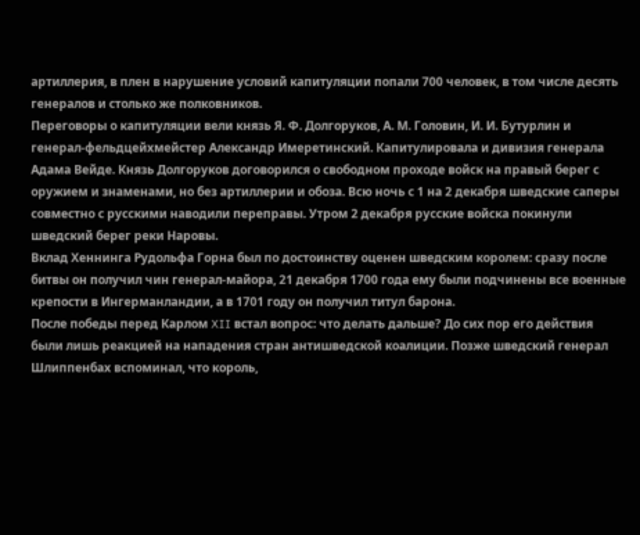артиллерия, в плен в нарушение условий капитуляции попали 700 человек, в том числе десять генералов и столько же полковников.
Переговоры о капитуляции вели князь Я. Ф. Долгоруков, А. М. Головин, И. И. Бутурлин и генерал-фельдцейхмейстер Александр Имеретинский. Капитулировала и дивизия генерала Адама Вейде. Князь Долгоруков договорился о свободном проходе войск на правый берег с оружием и знаменами, но без артиллерии и обоза. Всю ночь с 1 на 2 декабря шведские саперы совместно с русскими наводили переправы. Утром 2 декабря русские войска покинули шведский берег реки Наровы.
Вклад Хеннинга Рудольфа Горна был по достоинству оценен шведским королем: сразу после битвы он получил чин генерал-майора, 21 декабря 1700 года ему были подчинены все военные крепости в Ингерманландии, а в 1701 году он получил титул барона.
После победы перед Карлом XII встал вопрос: что делать дальше? До сих пор его действия были лишь реакцией на нападения стран антишведской коалиции. Позже шведский генерал Шлиппенбах вспоминал, что король,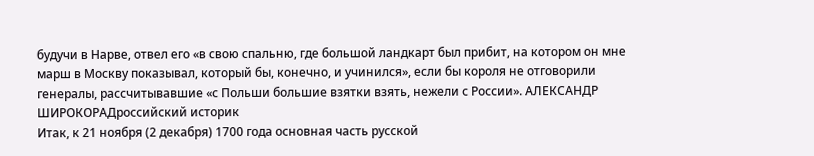будучи в Нарве, отвел его «в свою спальню, где большой ландкарт был прибит, на котором он мне марш в Москву показывал, который бы, конечно, и учинился», если бы короля не отговорили генералы, рассчитывавшие «с Польши большие взятки взять, нежели с России». АЛЕКСАНДР ШИРОКОРАДроссийский историк
Итак, к 21 ноября (2 декабря) 1700 года основная часть русской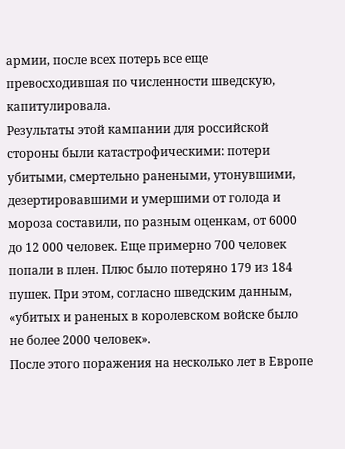армии, после всех потерь все еще превосходившая по численности шведскую, капитулировала.
Результаты этой кампании для российской стороны были катастрофическими: потери убитыми, смертельно ранеными, утонувшими, дезертировавшими и умершими от голода и мороза составили, по разным оценкам, от 6000 до 12 000 человек. Еще примерно 700 человек попали в плен. Плюс было потеряно 179 из 184 пушек. При этом, согласно шведским данным, «убитых и раненых в королевском войске было не более 2000 человек».
После этого поражения на несколько лет в Европе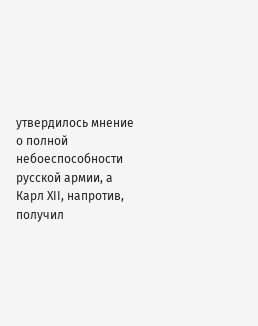утвердилось мнение о полной небоеспособности русской армии, а Карл XII, напротив, получил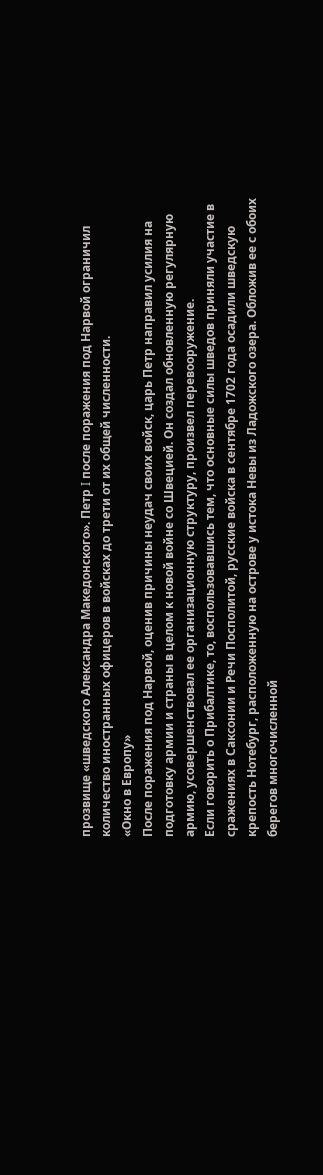прозвище «шведского Александра Македонского». Петр I после поражения под Нарвой ограничил количество иностранных офицеров в войсках до трети от их общей численности.
«Окно в Европу»
После поражения под Нарвой, оценив причины неудач своих войск, царь Петр направил усилия на подготовку армии и страны в целом к новой войне со Швецией. Он создал обновленную регулярную армию, усовершенствовал ее организационную структуру, произвел перевооружение.
Если говорить о Прибалтике, то, воспользовавшись тем, что основные силы шведов приняли участие в сражениях в Саксонии и Речи Посполитой, русские войска в сентябре 1702 года осадили шведскую крепость Нотебург, расположенную на острове у истока Невы из Ладожского озера. Обложив ее с обоих берегов многочисленной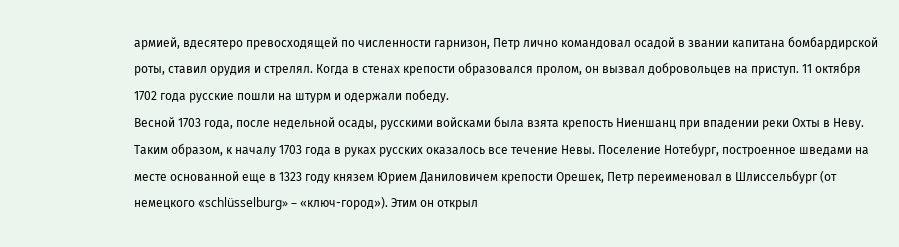армией, вдесятеро превосходящей по численности гарнизон, Петр лично командовал осадой в звании капитана бомбардирской роты, ставил орудия и стрелял. Когда в стенах крепости образовался пролом, он вызвал добровольцев на приступ. 11 октября 1702 года русские пошли на штурм и одержали победу.
Весной 1703 года, после недельной осады, русскими войсками была взята крепость Ниеншанц при впадении реки Охты в Неву.
Таким образом, к началу 1703 года в руках русских оказалось все течение Невы. Поселение Нотебург, построенное шведами на месте основанной еще в 1323 году князем Юрием Даниловичем крепости Орешек, Петр переименовал в Шлиссельбург (от немецкого «schlüsselburg» – «ключ-город»). Этим он открыл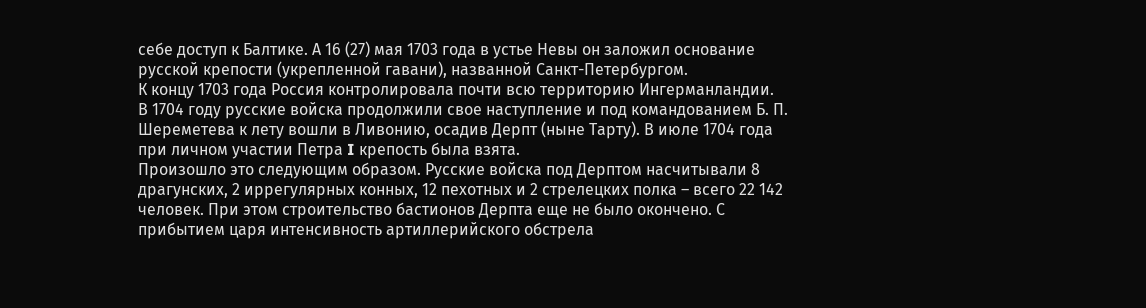себе доступ к Балтике. А 16 (27) мая 1703 года в устье Невы он заложил основание русской крепости (укрепленной гавани), названной Санкт-Петербургом.
К концу 1703 года Россия контролировала почти всю территорию Ингерманландии.
В 1704 году русские войска продолжили свое наступление и под командованием Б. П. Шереметева к лету вошли в Ливонию, осадив Дерпт (ныне Тарту). В июле 1704 года при личном участии Петра I крепость была взята.
Произошло это следующим образом. Русские войска под Дерптом насчитывали 8 драгунских, 2 иррегулярных конных, 12 пехотных и 2 стрелецких полка – всего 22 142 человек. При этом строительство бастионов Дерпта еще не было окончено. С прибытием царя интенсивность артиллерийского обстрела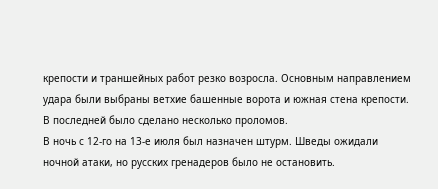крепости и траншейных работ резко возросла. Основным направлением удара были выбраны ветхие башенные ворота и южная стена крепости. В последней было сделано несколько проломов.
В ночь с 12-го на 13-е июля был назначен штурм. Шведы ожидали ночной атаки, но русских гренадеров было не остановить.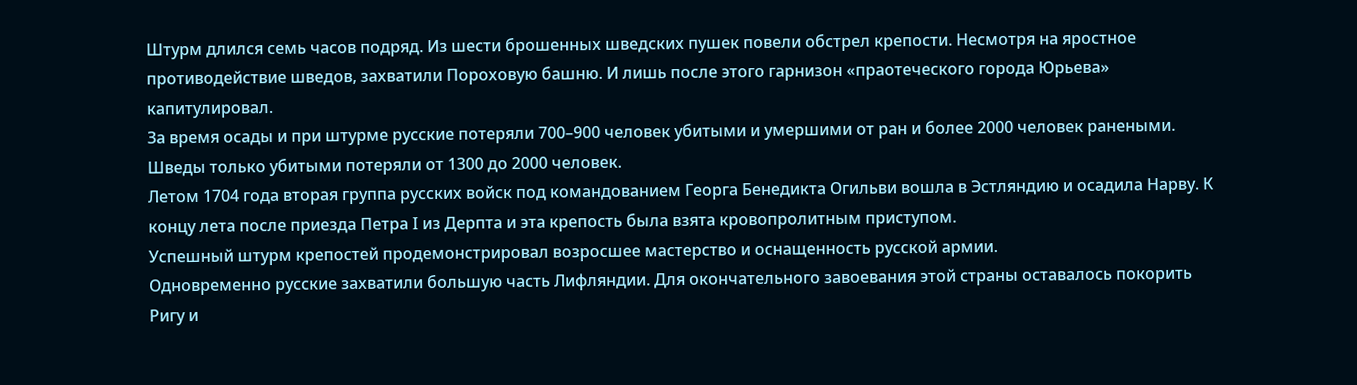Штурм длился семь часов подряд. Из шести брошенных шведских пушек повели обстрел крепости. Несмотря на яростное противодействие шведов, захватили Пороховую башню. И лишь после этого гарнизон «праотеческого города Юрьева» капитулировал.
За время осады и при штурме русские потеряли 700–900 человек убитыми и умершими от ран и более 2000 человек ранеными. Шведы только убитыми потеряли от 1300 до 2000 человек.
Летом 1704 года вторая группа русских войск под командованием Георга Бенедикта Огильви вошла в Эстляндию и осадила Нарву. К концу лета после приезда Петра I из Дерпта и эта крепость была взята кровопролитным приступом.
Успешный штурм крепостей продемонстрировал возросшее мастерство и оснащенность русской армии.
Одновременно русские захватили большую часть Лифляндии. Для окончательного завоевания этой страны оставалось покорить Ригу и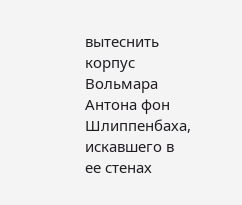вытеснить корпус Вольмара Антона фон Шлиппенбаха, искавшего в ее стенах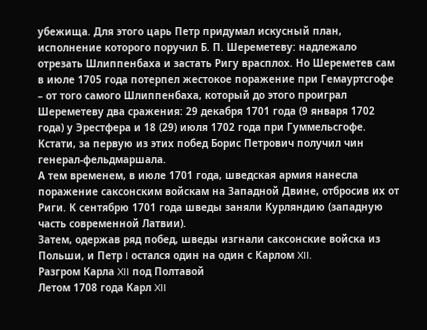убежища. Для этого царь Петр придумал искусный план, исполнение которого поручил Б. П. Шереметеву: надлежало отрезать Шлиппенбаха и застать Ригу врасплох. Но Шереметев сам в июле 1705 года потерпел жестокое поражение при Гемауртсгофе – от того самого Шлиппенбаха, который до этого проиграл Шереметеву два сражения: 29 декабря 1701 года (9 января 1702 года) у Эрестфера и 18 (29) июля 1702 года при Гуммельсгофе. Кстати, за первую из этих побед Борис Петрович получил чин генерал-фельдмаршала.
А тем временем, в июле 1701 года, шведская армия нанесла поражение саксонским войскам на Западной Двине, отбросив их от Риги. К сентябрю 1701 года шведы заняли Курляндию (западную часть современной Латвии).
Затем, одержав ряд побед, шведы изгнали саксонские войска из Польши, и Петр I остался один на один с Карлом XII.
Разгром Карла XII под Полтавой
Летом 1708 года Карл XII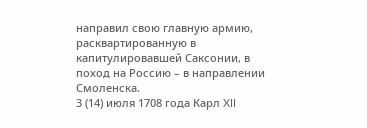направил свою главную армию, расквартированную в капитулировавшей Саксонии, в поход на Россию – в направлении Смоленска.
3 (14) июля 1708 года Карл XII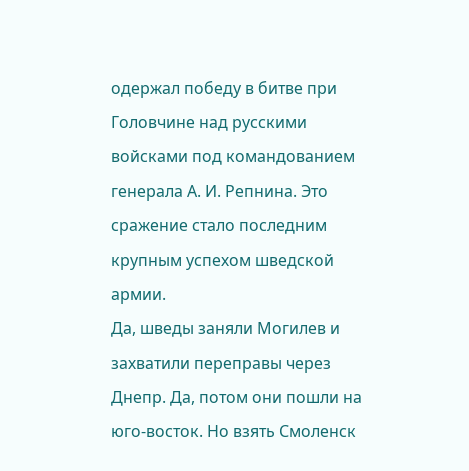одержал победу в битве при Головчине над русскими войсками под командованием генерала А. И. Репнина. Это сражение стало последним крупным успехом шведской армии.
Да, шведы заняли Могилев и захватили переправы через Днепр. Да, потом они пошли на юго-восток. Но взять Смоленск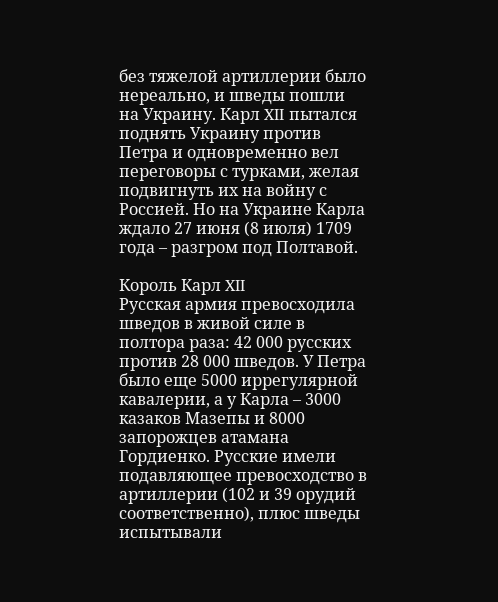без тяжелой артиллерии было нереально, и шведы пошли на Украину. Карл XII пытался поднять Украину против Петра и одновременно вел переговоры с турками, желая подвигнуть их на войну с Россией. Но на Украине Карла ждало 27 июня (8 июля) 1709 года – разгром под Полтавой.

Король Карл XII
Русская армия превосходила шведов в живой силе в полтора раза: 42 000 русских против 28 000 шведов. У Петра было еще 5000 иррегулярной кавалерии, а у Карла – 3000 казаков Мазепы и 8000 запорожцев атамана Гордиенко. Русские имели подавляющее превосходство в артиллерии (102 и 39 орудий соответственно), плюс шведы испытывали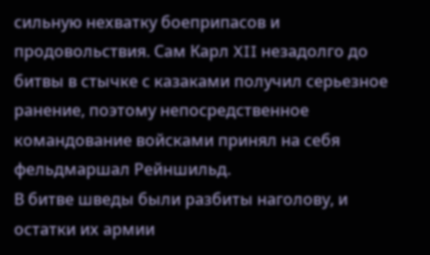сильную нехватку боеприпасов и продовольствия. Сам Карл XII незадолго до битвы в стычке с казаками получил серьезное ранение, поэтому непосредственное командование войсками принял на себя фельдмаршал Рейншильд.
В битве шведы были разбиты наголову, и остатки их армии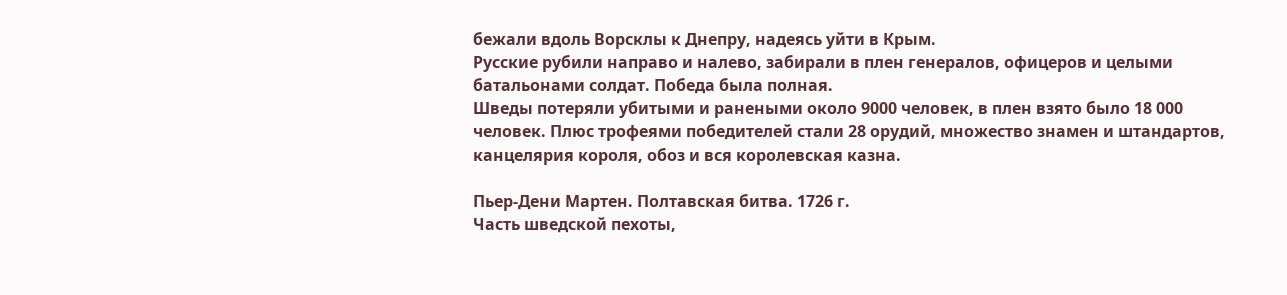бежали вдоль Ворсклы к Днепру, надеясь уйти в Крым.
Русские рубили направо и налево, забирали в плен генералов, офицеров и целыми батальонами солдат. Победа была полная.
Шведы потеряли убитыми и ранеными около 9000 человек, в плен взято было 18 000 человек. Плюс трофеями победителей стали 28 орудий, множество знамен и штандартов, канцелярия короля, обоз и вся королевская казна.

Пьер-Дени Мартен. Полтавская битва. 1726 г.
Часть шведской пехоты,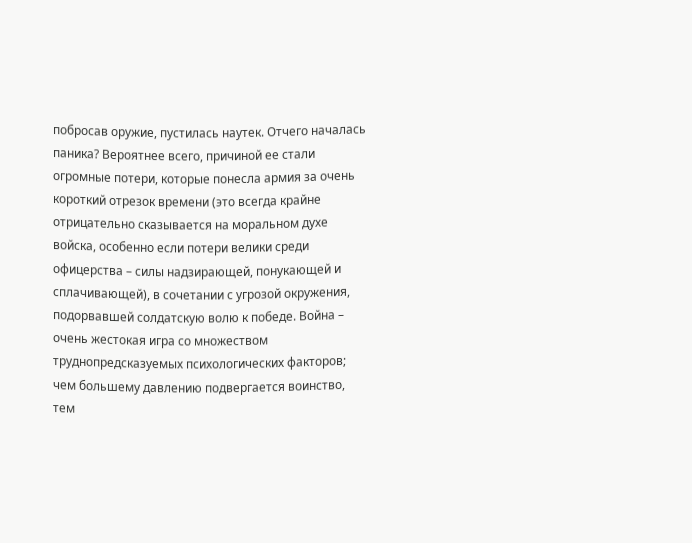побросав оружие, пустилась наутек. Отчего началась паника? Вероятнее всего, причиной ее стали огромные потери, которые понесла армия за очень короткий отрезок времени (это всегда крайне отрицательно сказывается на моральном духе войска, особенно если потери велики среди офицерства – силы надзирающей, понукающей и сплачивающей), в сочетании с угрозой окружения, подорвавшей солдатскую волю к победе. Война – очень жестокая игра со множеством труднопредсказуемых психологических факторов; чем большему давлению подвергается воинство, тем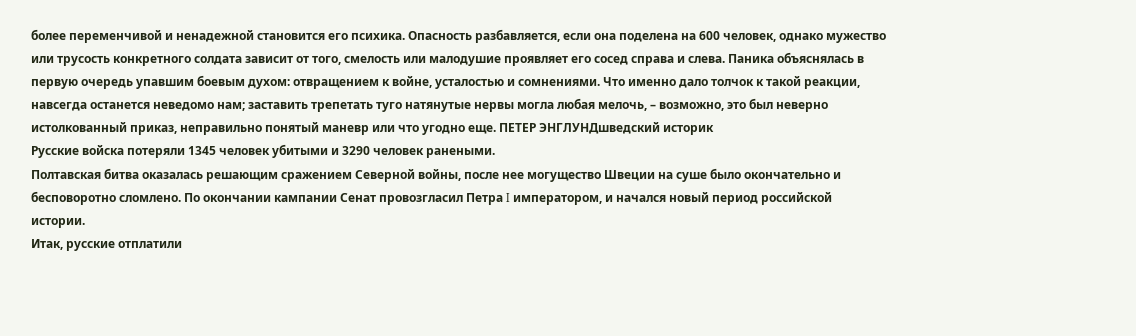более переменчивой и ненадежной становится его психика. Опасность разбавляется, если она поделена на 600 человек, однако мужество или трусость конкретного солдата зависит от того, смелость или малодушие проявляет его сосед справа и слева. Паника объяснялась в первую очередь упавшим боевым духом: отвращением к войне, усталостью и сомнениями. Что именно дало толчок к такой реакции, навсегда останется неведомо нам; заставить трепетать туго натянутые нервы могла любая мелочь, – возможно, это был неверно истолкованный приказ, неправильно понятый маневр или что угодно еще. ПЕТЕР ЭНГЛУНДшведский историк
Русские войска потеряли 1345 человек убитыми и 3290 человек ранеными.
Полтавская битва оказалась решающим сражением Северной войны, после нее могущество Швеции на суше было окончательно и бесповоротно сломлено. По окончании кампании Сенат провозгласил Петра I императором, и начался новый период российской истории.
Итак, русские отплатили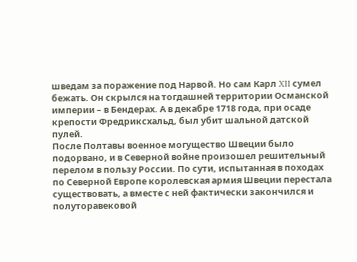шведам за поражение под Нарвой. Но сам Карл XII сумел бежать. Он скрылся на тогдашней территории Османской империи – в Бендерах. А в декабре 1718 года, при осаде крепости Фредриксхальд, был убит шальной датской пулей.
После Полтавы военное могущество Швеции было подорвано, и в Северной войне произошел решительный перелом в пользу России. По сути, испытанная в походах по Северной Европе королевская армия Швеции перестала существовать, а вместе с ней фактически закончился и полуторавековой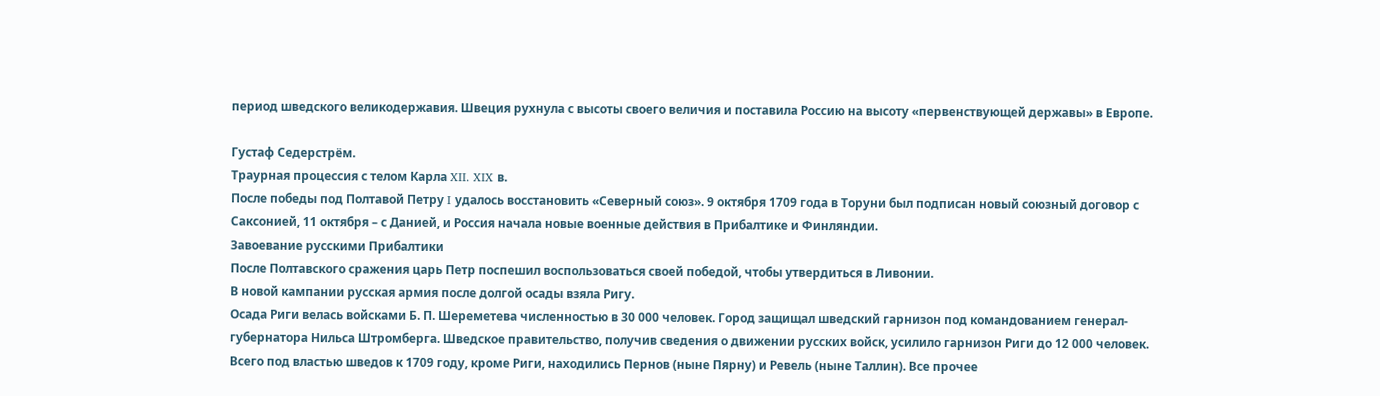период шведского великодержавия. Швеция рухнула с высоты своего величия и поставила Россию на высоту «первенствующей державы» в Европе.

Густаф Седерстрём.
Траурная процессия с телом Карла XII. XIX в.
После победы под Полтавой Петру I удалось восстановить «Северный союз». 9 октября 1709 года в Торуни был подписан новый союзный договор с Саксонией, 11 октября – с Данией, и Россия начала новые военные действия в Прибалтике и Финляндии.
Завоевание русскими Прибалтики
После Полтавского сражения царь Петр поспешил воспользоваться своей победой, чтобы утвердиться в Ливонии.
В новой кампании русская армия после долгой осады взяла Ригу.
Осада Риги велась войсками Б. П. Шереметева численностью в 30 000 человек. Город защищал шведский гарнизон под командованием генерал-губернатора Нильса Штромберга. Шведское правительство, получив сведения о движении русских войск, усилило гарнизон Риги до 12 000 человек. Всего под властью шведов к 1709 году, кроме Риги, находились Пернов (ныне Пярну) и Ревель (ныне Таллин). Все прочее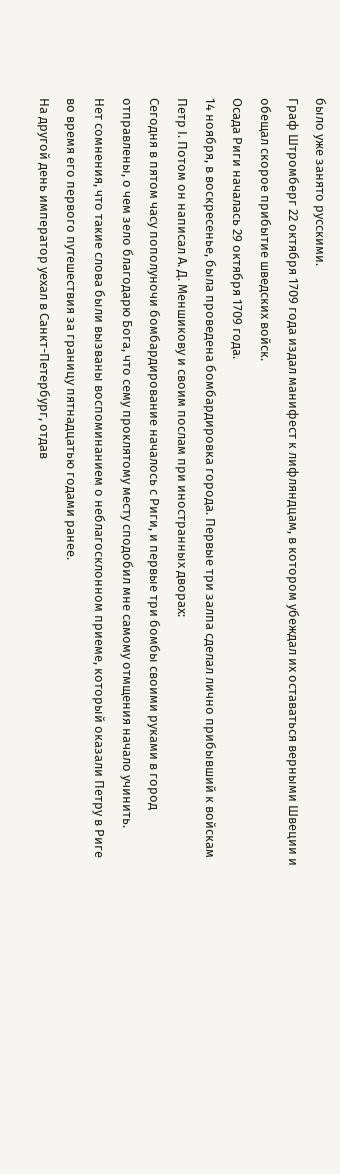было уже занято русскими.
Граф Штромберг 22 октября 1709 года издал манифест к лифляндцам, в котором убеждал их оставаться верными Швеции и обещал скорое прибытие шведских войск.
Осада Риги началась 29 октября 1709 года.
14 ноября, в воскресенье, была проведена бомбардировка города. Первые три залпа сделал лично прибывший к войскам Петр I. Потом он написал А. Д. Меншикову и своим послам при иностранных дворах:
Сегодня в пятом часу пополуночи бомбардирование началось с Риги, и первые три бомбы своими руками в город отправлены, о чем зело благодарю Бога, что сему проклятому месту сподобил мне самому отмщения начало учинить.
Нет сомнения, что такие слова были вызваны воспоминанием о неблагосклонном приеме, который оказали Петру в Риге во время его первого путешествия за границу пятнадцатью годами ранее.
На другой день император уехал в Санкт-Петербург, отдав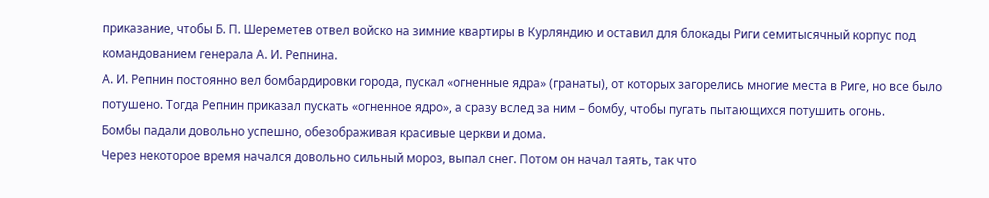приказание, чтобы Б. П. Шереметев отвел войско на зимние квартиры в Курляндию и оставил для блокады Риги семитысячный корпус под командованием генерала А. И. Репнина.
А. И. Репнин постоянно вел бомбардировки города, пускал «огненные ядра» (гранаты), от которых загорелись многие места в Риге, но все было потушено. Тогда Репнин приказал пускать «огненное ядро», а сразу вслед за ним – бомбу, чтобы пугать пытающихся потушить огонь.
Бомбы падали довольно успешно, обезображивая красивые церкви и дома.
Через некоторое время начался довольно сильный мороз, выпал снег. Потом он начал таять, так что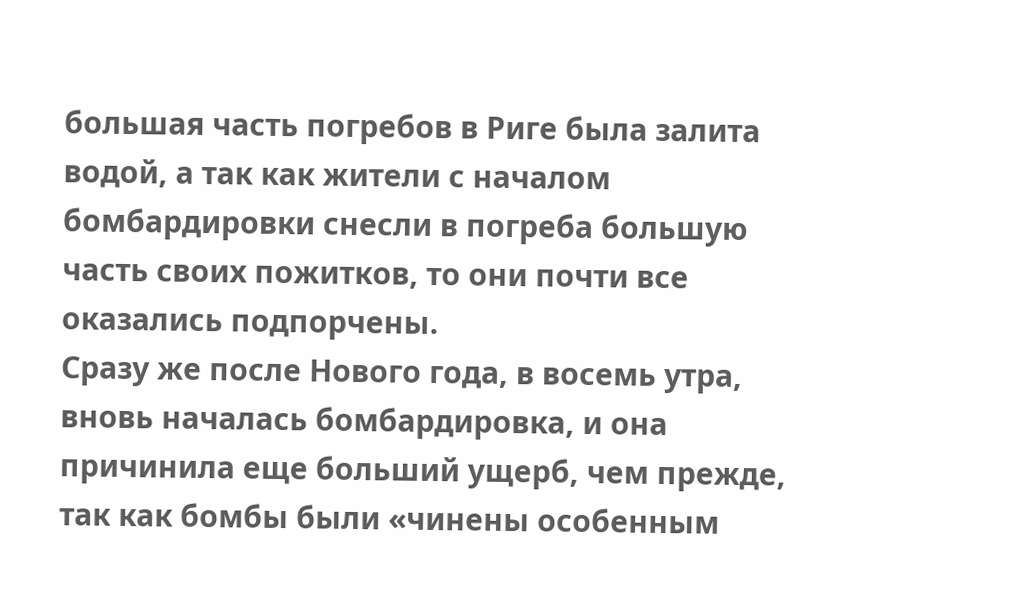большая часть погребов в Риге была залита водой, а так как жители с началом бомбардировки снесли в погреба большую часть своих пожитков, то они почти все оказались подпорчены.
Сразу же после Нового года, в восемь утра, вновь началась бомбардировка, и она причинила еще больший ущерб, чем прежде, так как бомбы были «чинены особенным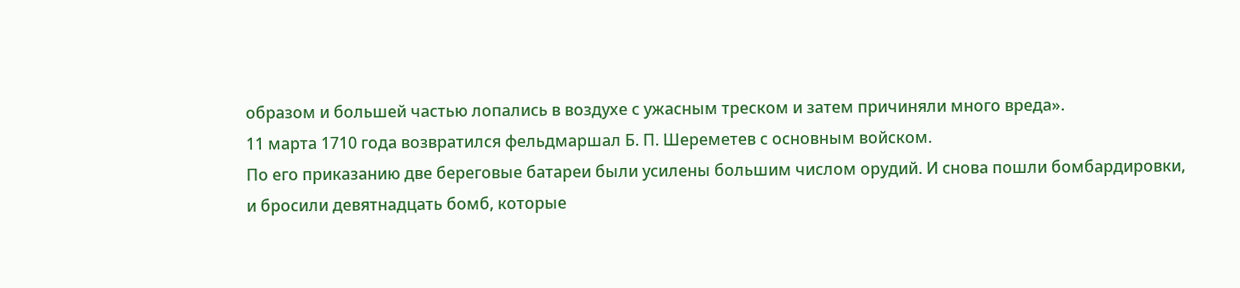образом и большей частью лопались в воздухе с ужасным треском и затем причиняли много вреда».
11 марта 1710 года возвратился фельдмаршал Б. П. Шереметев с основным войском.
По его приказанию две береговые батареи были усилены большим числом орудий. И снова пошли бомбардировки, и бросили девятнадцать бомб, которые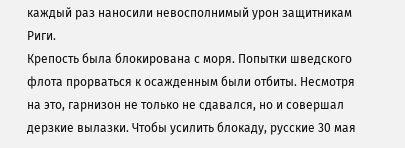каждый раз наносили невосполнимый урон защитникам Риги.
Крепость была блокирована с моря. Попытки шведского флота прорваться к осажденным были отбиты. Несмотря на это, гарнизон не только не сдавался, но и совершал дерзкие вылазки. Чтобы усилить блокаду, русские 30 мая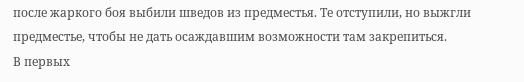после жаркого боя выбили шведов из предместья. Те отступили, но выжгли предместье, чтобы не дать осаждавшим возможности там закрепиться.
В первых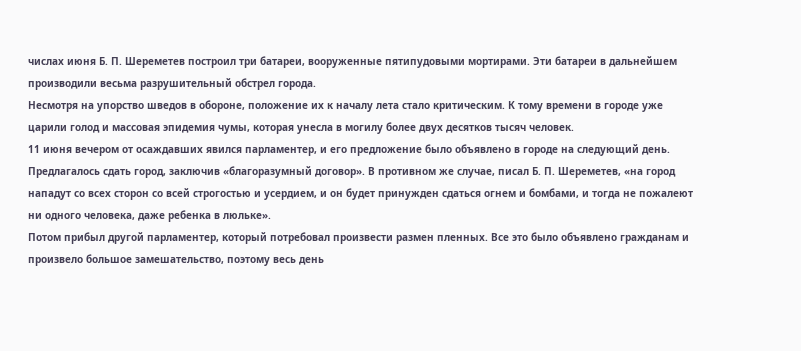числах июня Б. П. Шереметев построил три батареи, вооруженные пятипудовыми мортирами. Эти батареи в дальнейшем производили весьма разрушительный обстрел города.
Несмотря на упорство шведов в обороне, положение их к началу лета стало критическим. К тому времени в городе уже царили голод и массовая эпидемия чумы, которая унесла в могилу более двух десятков тысяч человек.
11 июня вечером от осаждавших явился парламентер, и его предложение было объявлено в городе на следующий день. Предлагалось сдать город, заключив «благоразумный договор». В противном же случае, писал Б. П. Шереметев, «на город нападут со всех сторон со всей строгостью и усердием, и он будет принужден сдаться огнем и бомбами, и тогда не пожалеют ни одного человека, даже ребенка в люльке».
Потом прибыл другой парламентер, который потребовал произвести размен пленных. Все это было объявлено гражданам и произвело большое замешательство, поэтому весь день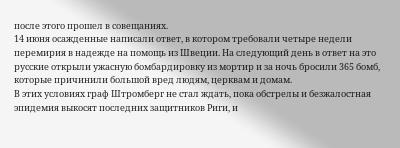после этого прошел в совещаниях.
14 июня осажденные написали ответ, в котором требовали четыре недели перемирия в надежде на помощь из Швеции. На следующий день в ответ на это русские открыли ужасную бомбардировку из мортир и за ночь бросили 365 бомб, которые причинили большой вред людям, церквам и домам.
В этих условиях граф Штромберг не стал ждать, пока обстрелы и безжалостная эпидемия выкосят последних защитников Риги, и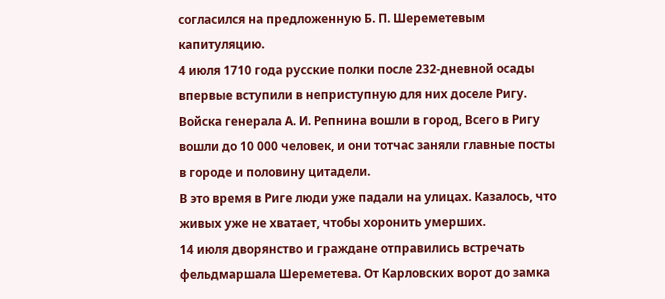согласился на предложенную Б. П. Шереметевым капитуляцию.
4 июля 1710 года русские полки после 232-дневной осады впервые вступили в неприступную для них доселе Ригу. Войска генерала А. И. Репнина вошли в город, Всего в Ригу вошли до 10 000 человек, и они тотчас заняли главные посты в городе и половину цитадели.
В это время в Риге люди уже падали на улицах. Казалось, что живых уже не хватает, чтобы хоронить умерших.
14 июля дворянство и граждане отправились встречать фельдмаршала Шереметева. От Карловских ворот до замка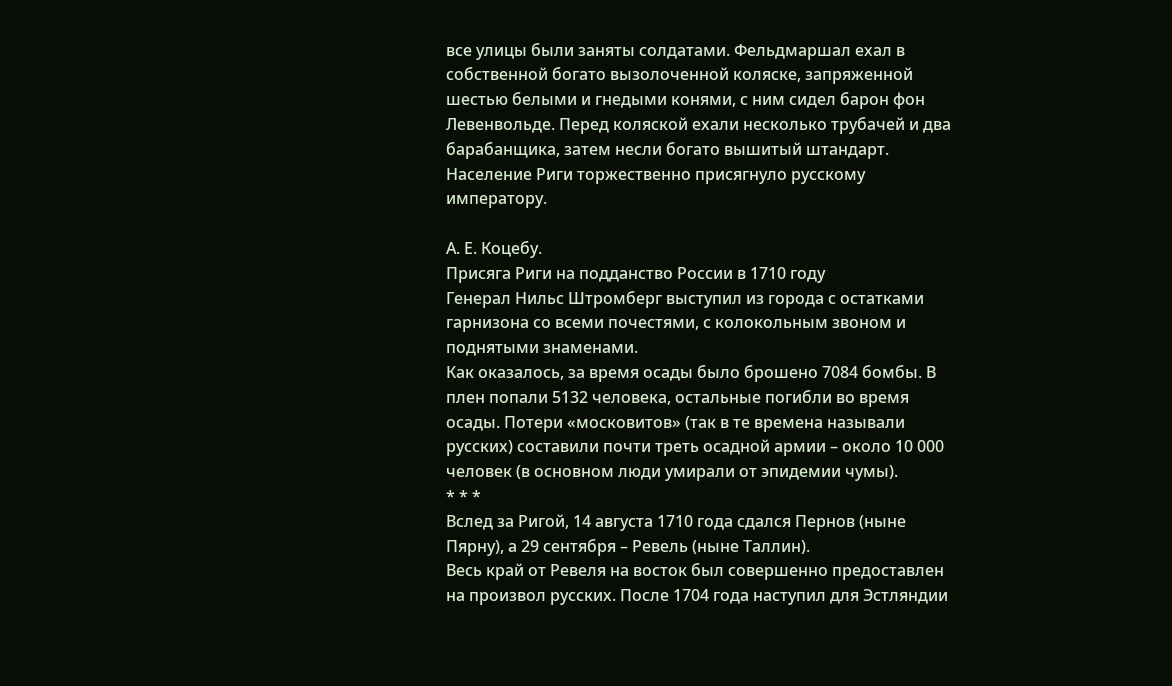все улицы были заняты солдатами. Фельдмаршал ехал в собственной богато вызолоченной коляске, запряженной шестью белыми и гнедыми конями, с ним сидел барон фон Левенвольде. Перед коляской ехали несколько трубачей и два барабанщика, затем несли богато вышитый штандарт.
Население Риги торжественно присягнуло русскому императору.

А. Е. Коцебу.
Присяга Риги на подданство России в 1710 году
Генерал Нильс Штромберг выступил из города с остатками гарнизона со всеми почестями, с колокольным звоном и поднятыми знаменами.
Как оказалось, за время осады было брошено 7084 бомбы. В плен попали 5132 человека, остальные погибли во время осады. Потери «московитов» (так в те времена называли русских) составили почти треть осадной армии – около 10 000 человек (в основном люди умирали от эпидемии чумы).
* * *
Вслед за Ригой, 14 августа 1710 года сдался Пернов (ныне Пярну), а 29 сентября – Ревель (ныне Таллин).
Весь край от Ревеля на восток был совершенно предоставлен на произвол русских. После 1704 года наступил для Эстляндии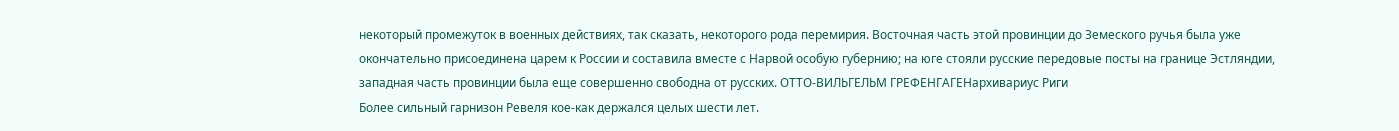некоторый промежуток в военных действиях, так сказать, некоторого рода перемирия. Восточная часть этой провинции до Земеского ручья была уже окончательно присоединена царем к России и составила вместе с Нарвой особую губернию; на юге стояли русские передовые посты на границе Эстляндии, западная часть провинции была еще совершенно свободна от русских. ОТТО-ВИЛЬГЕЛЬМ ГРЕФЕНГАГЕНархивариус Риги
Более сильный гарнизон Ревеля кое-как держался целых шести лет.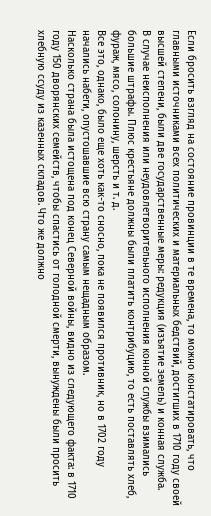Если бросить взгляд на состояние провинции в те времена, то можно констатировать, что главными источниками всех политических и материальных бедствий, достигших в 1710 году своей высшей степени, были две государственные меры: редукция (изъятие земель) и конная служба.
В случае неисполнения или неудовлетворительного исполнения конной службы взимались большие штрафы. Плюс крестьяне должны были платить контрибуцию, то есть поставлять хлеб, фураж, мясо, солонину, шерсть и т. д.
Все это, однако, было еще хоть как-то сносно, пока не появился противник, но в 1702 году начались набеги, опустошавшие всю страну самым нещадным образом.
Насколько страна была истощена под конец Северной войны, видно из следующего факта: в 1710 году 150 дворянских семейств, чтобы спастись от голодной смерти, вынуждены были просить хлебную ссуду из казенных складов. Что же должно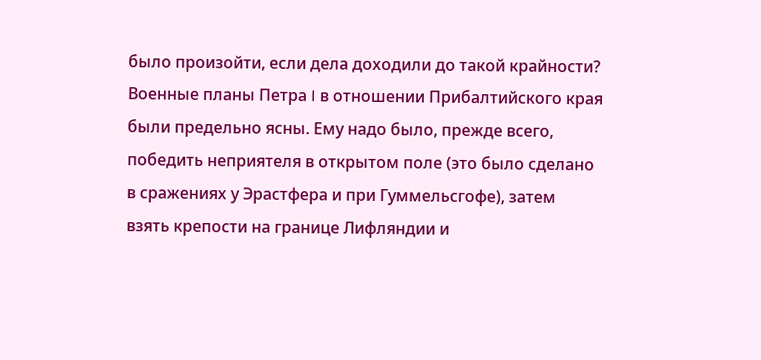было произойти, если дела доходили до такой крайности?
Военные планы Петра I в отношении Прибалтийского края были предельно ясны. Ему надо было, прежде всего, победить неприятеля в открытом поле (это было сделано в сражениях у Эрастфера и при Гуммельсгофе), затем взять крепости на границе Лифляндии и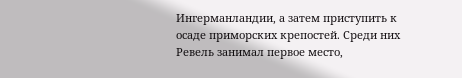Ингерманландии, а затем приступить к осаде приморских крепостей. Среди них Ревель занимал первое место,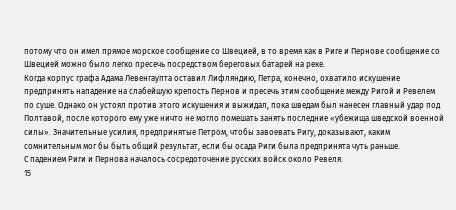потому что он имел прямое морское сообщение со Швецией, в то время как в Риге и Пернове сообщение со Швецией можно было легко пресечь посредством береговых батарей на реке.
Когда корпус графа Адама Левенгаупта оставил Лифляндию, Петра, конечно, охватило искушение предпринять нападение на слабейшую крепость Пернов и пресечь этим сообщение между Ригой и Ревелем по суше. Однако он устоял против этого искушения и выжидал, пока шведам был нанесен главный удар под Полтавой, после которого ему уже ничто не могло помешать занять последние «убежища шведской военной силы». Значительные усилия, предпринятые Петром, чтобы завоевать Ригу, доказывают, каким сомнительным мог бы быть общий результат, если бы осада Риги была предпринята чуть раньше.
С падением Риги и Пернова началось сосредоточение русских войск около Ревеля.
15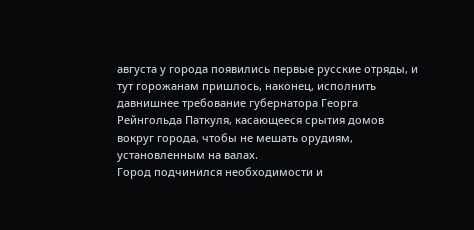августа у города появились первые русские отряды, и тут горожанам пришлось, наконец, исполнить давнишнее требование губернатора Георга Рейнгольда Паткуля, касающееся срытия домов вокруг города, чтобы не мешать орудиям, установленным на валах.
Город подчинился необходимости и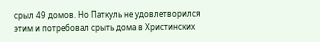срыл 49 домов. Но Паткуль не удовлетворился этим и потребовал срыть дома в Христинских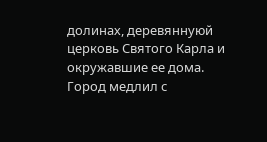долинах, деревяннуюй церковь Святого Карла и окружавшие ее дома. Город медлил с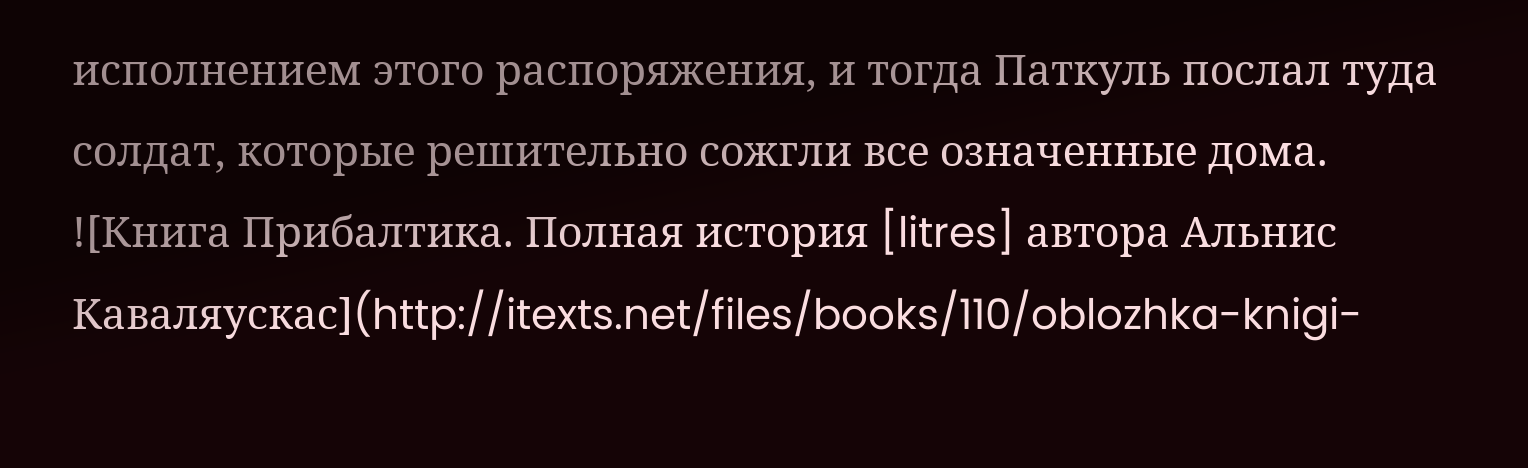исполнением этого распоряжения, и тогда Паткуль послал туда солдат, которые решительно сожгли все означенные дома.
![Книга Прибалтика. Полная история [litres] автора Альнис Каваляускас](http://itexts.net/files/books/110/oblozhka-knigi-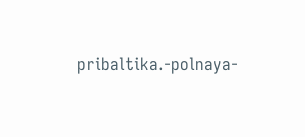pribaltika.-polnaya-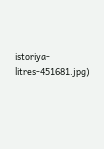istoriya-litres-451681.jpg)